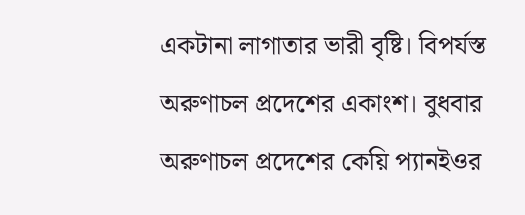একটানা লাগাতার ভারী বৃষ্টি। বিপর্যস্ত অরুণাচল প্রদেশের একাংশ। বুধবার অরুণাচল প্রদেশের কেয়ি প্যানইওর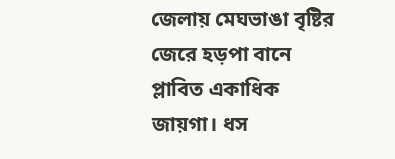জেলায় মেঘভাঙা বৃষ্টির জেরে হড়পা বানে প্লাবিত একাধিক জায়গা। ধস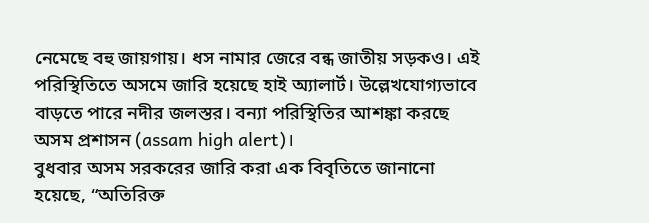নেমেছে বহু জায়গায়। ধস নামার জেরে বন্ধ জাতীয় সড়কও। এই পরিস্থিতিতে অসমে জারি হয়েছে হাই অ্যালার্ট। উল্লেখযোগ্যভাবে বাড়তে পারে নদীর জলস্তর। বন্যা পরিস্থিতির আশঙ্কা করছে অসম প্রশাসন (assam high alert)।
বুধবার অসম সরকরের জারি করা এক বিবৃতিতে জানানো হয়েছে, “অতিরিক্ত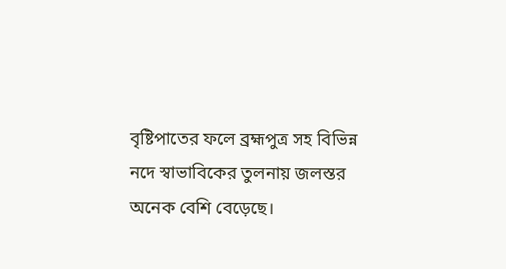বৃষ্টিপাতের ফলে ব্রহ্মপুত্র সহ বিভিন্ন নদে স্বাভাবিকের তুলনায় জলস্তর অনেক বেশি বেড়েছে।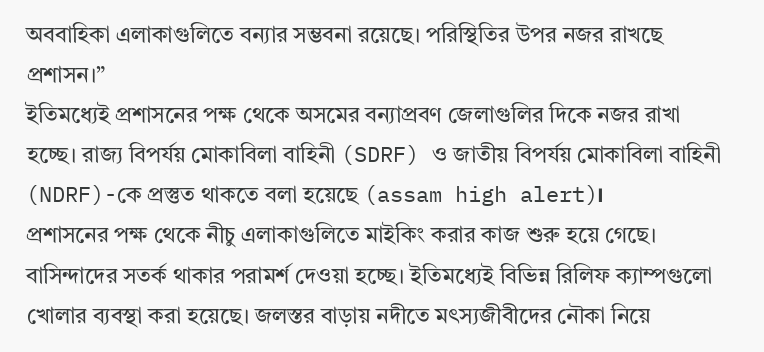অববাহিকা এলাকাগুলিতে বন্যার সম্ভবনা রয়েছে। পরিস্থিতির উপর নজর রাখছে প্রশাসন।”
ইতিমধ্যেই প্রশাসনের পক্ষ থেকে অসমের বন্যাপ্রবণ জেলাগুলির দিকে নজর রাখা হচ্ছে। রাজ্য বিপর্যয় মোকাবিলা বাহিনী (SDRF) ও জাতীয় বিপর্যয় মোকাবিলা বাহিনী (NDRF)-কে প্রস্তুত থাকতে বলা হয়েছে (assam high alert)।
প্রশাসনের পক্ষ থেকে নীচু এলাকাগুলিতে মাইকিং করার কাজ শুরু হয়ে গেছে। বাসিন্দাদের সতর্ক থাকার পরামর্শ দেওয়া হচ্ছে। ইতিমধ্যেই বিভিন্ন রিলিফ ক্যাম্পগুলো খোলার ব্যবস্থা করা হয়েছে। জলস্তর বাড়ায় নদীতে মৎস্যজীবীদের নৌকা নিয়ে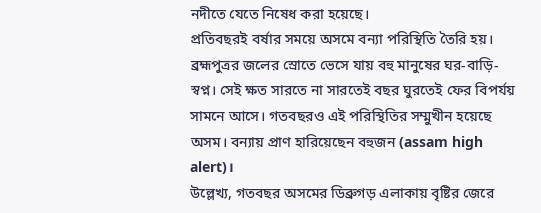নদীতে যেতে নিষেধ করা হয়েছে।
প্রতিবছরই বর্ষার সময়ে অসমে বন্যা পরিস্থিতি তৈরি হয়। ব্রহ্মপুত্রর জলের স্রোতে ভেসে যায় বহু মানুষের ঘর-বাড়ি-স্বপ্ন। সেই ক্ষত সারতে না সারতেই বছর ঘুরতেই ফের বিপর্যয় সামনে আসে। গতবছরও এই পরিস্থিতির সম্মুখীন হয়েছে অসম। বন্যায় প্রাণ হারিয়েছেন বহুজন (assam high alert)।
উল্লেখ্য, গতবছর অসমের ডিব্রুগড় এলাকায় বৃষ্টির জেরে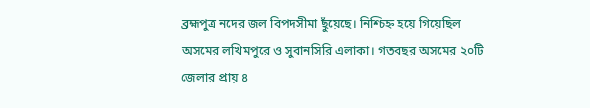ব্রহ্মপুত্র নদের জল বিপদসীমা ছুঁয়েছে। নিশ্চিহ্ন হয়ে গিয়েছিল অসমের লখিমপুরে ও সুবানসিরি এলাকা। গতবছর অসমের ২০টি জেলার প্রায় ৪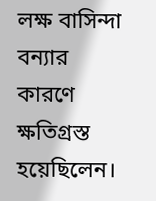লক্ষ বাসিন্দা বন্যার কারণে ক্ষতিগ্রস্ত হয়েছিলেন।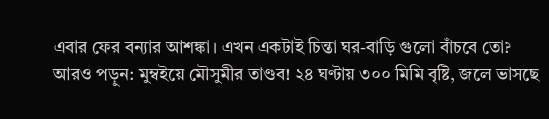এবার ফের বন্যার আশঙ্কা। এখন একটাই চিন্তা ঘর-বাড়ি গুলো বাঁচবে তো?
আরও পড়ুন: মুম্বইয়ে মৌসুমীর তাণ্ডব! ২৪ ঘণ্টায় ৩০০ মিমি বৃষ্টি, জলে ভাসছে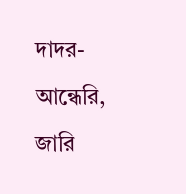দাদর-আন্ধেরি, জারি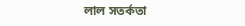লাল সতর্কতা